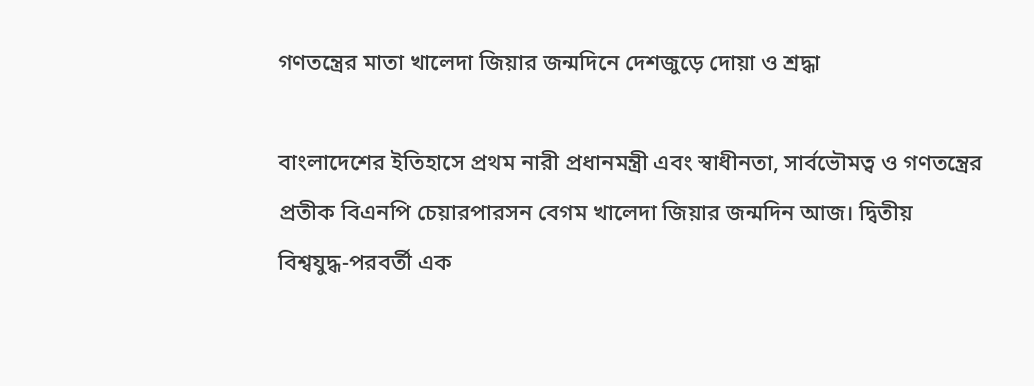গণতন্ত্রের মাতা খালেদা জিয়ার জন্মদিনে দেশজুড়ে দোয়া ও শ্রদ্ধা

বাংলাদেশের ইতিহাসে প্রথম নারী প্রধানমন্ত্রী এবং স্বাধীনতা, সার্বভৌমত্ব ও গণতন্ত্রের প্রতীক বিএনপি চেয়ারপারসন বেগম খালেদা জিয়ার জন্মদিন আজ। দ্বিতীয় বিশ্বযুদ্ধ-পরবর্তী এক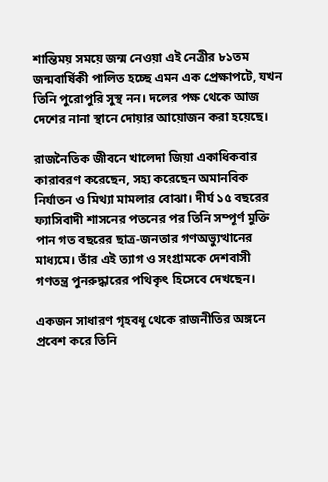শান্তিময় সময়ে জন্ম নেওয়া এই নেত্রীর ৮১তম জন্মবার্ষিকী পালিত হচ্ছে এমন এক প্রেক্ষাপটে, যখন তিনি পুরোপুরি সুস্থ নন। দলের পক্ষ থেকে আজ দেশের নানা স্থানে দোয়ার আয়োজন করা হয়েছে।

রাজনৈতিক জীবনে খালেদা জিয়া একাধিকবার কারাবরণ করেছেন, সহ্য করেছেন অমানবিক নির্যাতন ও মিথ্যা মামলার বোঝা। দীর্ঘ ১৫ বছরের ফ্যাসিবাদী শাসনের পতনের পর তিনি সম্পূর্ণ মুক্তি পান গত বছরের ছাত্র-জনতার গণঅভ্যুত্থানের মাধ্যমে। তাঁর এই ত্যাগ ও সংগ্রামকে দেশবাসী গণতন্ত্র পুনরুদ্ধারের পথিকৃৎ হিসেবে দেখছেন।

একজন সাধারণ গৃহবধূ থেকে রাজনীতির অঙ্গনে প্রবেশ করে তিনি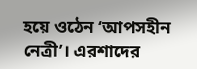হয়ে ওঠেন ‘আপসহীন নেত্রী’। এরশাদের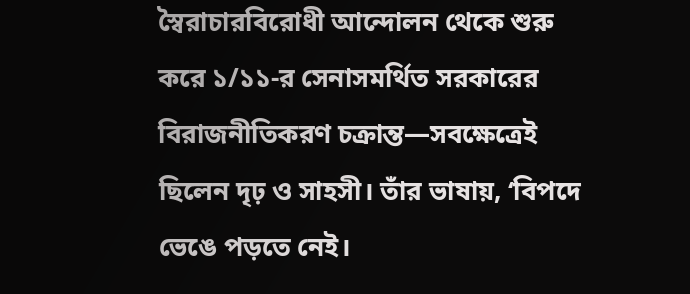স্বৈরাচারবিরোধী আন্দোলন থেকে শুরু করে ১/১১-র সেনাসমর্থিত সরকারের বিরাজনীতিকরণ চক্রান্ত—সবক্ষেত্রেই ছিলেন দৃঢ় ও সাহসী। তাঁর ভাষায়, ‘বিপদে ভেঙে পড়তে নেই।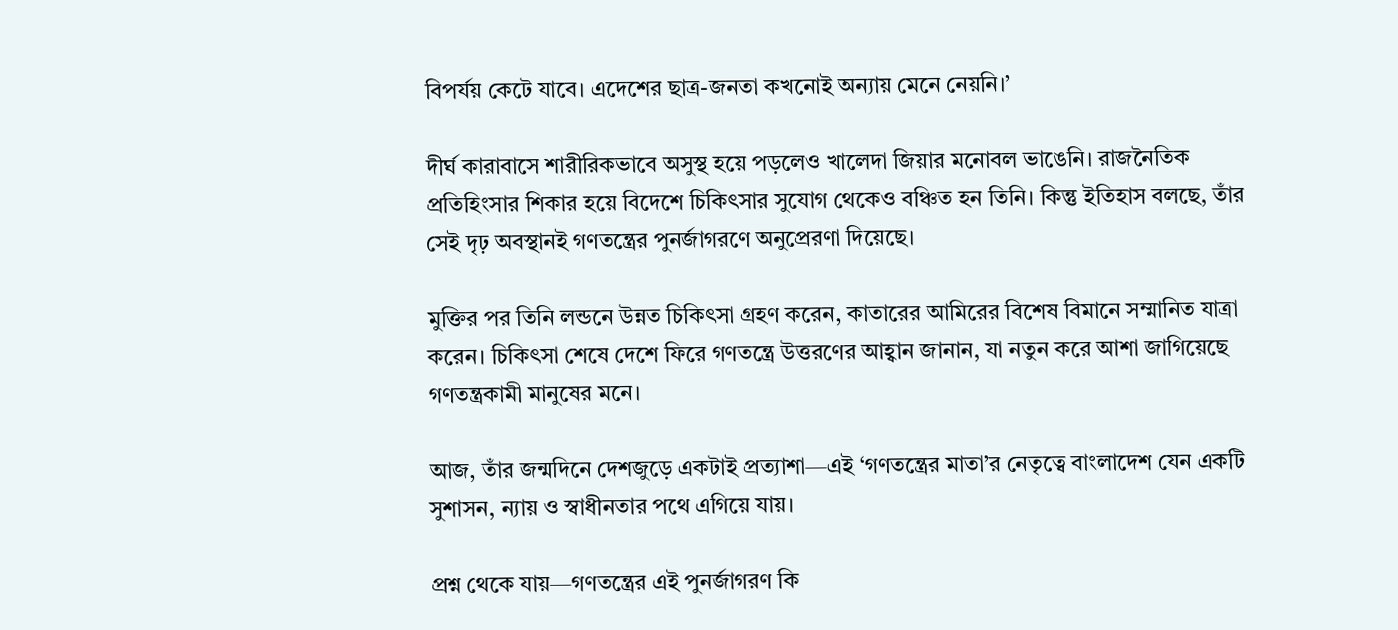বিপর্যয় কেটে যাবে। এদেশের ছাত্র-জনতা কখনোই অন্যায় মেনে নেয়নি।’

দীর্ঘ কারাবাসে শারীরিকভাবে অসুস্থ হয়ে পড়লেও খালেদা জিয়ার মনোবল ভাঙেনি। রাজনৈতিক প্রতিহিংসার শিকার হয়ে বিদেশে চিকিৎসার সুযোগ থেকেও বঞ্চিত হন তিনি। কিন্তু ইতিহাস বলছে, তাঁর সেই দৃঢ় অবস্থানই গণতন্ত্রের পুনর্জাগরণে অনুপ্রেরণা দিয়েছে।

মুক্তির পর তিনি লন্ডনে উন্নত চিকিৎসা গ্রহণ করেন, কাতারের আমিরের বিশেষ বিমানে সম্মানিত যাত্রা করেন। চিকিৎসা শেষে দেশে ফিরে গণতন্ত্রে উত্তরণের আহ্বান জানান, যা নতুন করে আশা জাগিয়েছে গণতন্ত্রকামী মানুষের মনে।

আজ, তাঁর জন্মদিনে দেশজুড়ে একটাই প্রত্যাশা—এই ‘গণতন্ত্রের মাতা’র নেতৃত্বে বাংলাদেশ যেন একটি সুশাসন, ন্যায় ও স্বাধীনতার পথে এগিয়ে যায়।

প্রশ্ন থেকে যায়—গণতন্ত্রের এই পুনর্জাগরণ কি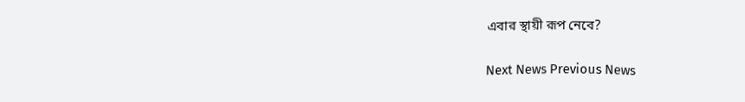এবার স্থায়ী রূপ নেবে?

Next News Previous News